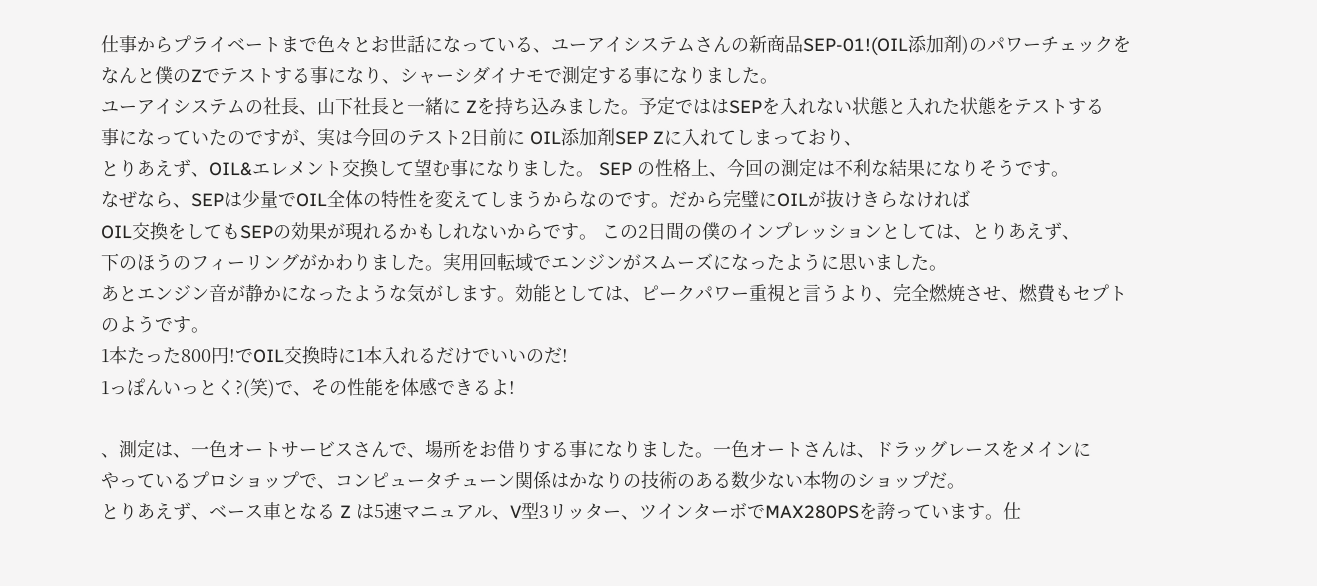仕事からプライベートまで色々とお世話になっている、ユーアイシステムさんの新商品SEP-01!(OIL添加剤)のパワーチェックを
なんと僕のZでテストする事になり、シャーシダイナモで測定する事になりました。
ユーアイシステムの社長、山下社長と一緒に Zを持ち込みました。予定でははSEPを入れない状態と入れた状態をテストする
事になっていたのですが、実は今回のテスト2日前に OIL添加剤SEP Zに入れてしまっており、
とりあえず、OIL&エレメント交換して望む事になりました。 SEP の性格上、今回の測定は不利な結果になりそうです。
なぜなら、SEPは少量でOIL全体の特性を変えてしまうからなのです。だから完璧にOILが抜けきらなければ
OIL交換をしてもSEPの効果が現れるかもしれないからです。 この2日間の僕のインプレッションとしては、とりあえず、
下のほうのフィーリングがかわりました。実用回転域でエンジンがスムーズになったように思いました。
あとエンジン音が静かになったような気がします。効能としては、ピークパワー重視と言うより、完全燃焼させ、燃費もセプトのようです。
1本たった800円!でOIL交換時に1本入れるだけでいいのだ!
1っぽんいっとく?(笑)で、その性能を体感できるよ!

、測定は、一色オートサービスさんで、場所をお借りする事になりました。一色オートさんは、ドラッグレースをメインに
やっているプロショップで、コンピュータチューン関係はかなりの技術のある数少ない本物のショップだ。
とりあえず、ベース車となる Z は5速マニュアル、V型3リッター、ツインターボでMAX280PSを誇っています。仕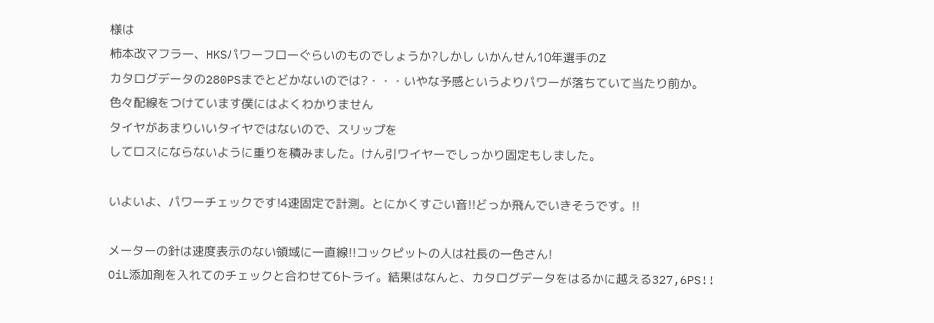様は
柿本改マフラー、HKSパワーフローぐらいのものでしょうか?しかし いかんせん10年選手のZ
カタログデータの280PSまでとどかないのでは?・・・いやな予感というよりパワーが落ちていて当たり前か。
色々配線をつけています僕にはよくわかりません
タイヤがあまりいいタイヤではないので、スリップを
してロスにならないように重りを積みました。けん引ワイヤーでしっかり固定もしました。

いよいよ、パワーチェックです!4速固定で計測。とにかくすごい音!!どっか飛んでいきそうです。!!

メーターの針は速度表示のない領域に一直線!!コックピットの人は社長の一色さん!
OiL添加剤を入れてのチェックと合わせて6トライ。結果はなんと、カタログデータをはるかに越える327,6PS!!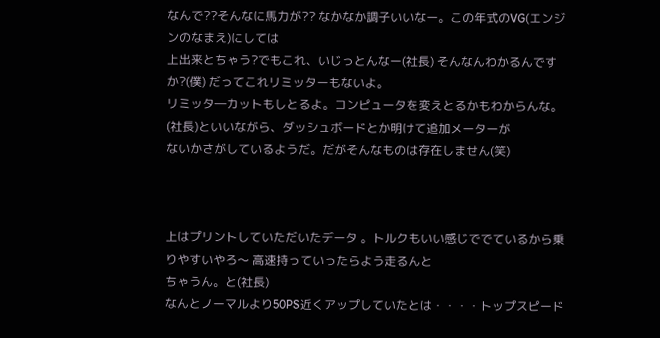なんで??そんなに馬力が?? なかなか調子いいなー。この年式のVG(エンジンのなまえ)にしては
上出来とちゃう?でもこれ、いじっとんなー(社長) そんなんわかるんですか?(僕) だってこれリミッターもないよ。
リミッタ―カットもしとるよ。コンピュータを変えとるかもわからんな。(社長)といいながら、ダッシュボードとか明けて追加メーターが
ないかさがしているようだ。だがそんなものは存在しません(笑)



上はプリントしていただいたデータ 。トルクもいい感じででているから乗りやすいやろ〜 高速持っていったらよう走るんと
ちゃうん。と(社長)
なんとノーマルより50PS近くアップしていたとは・・・・トップスピード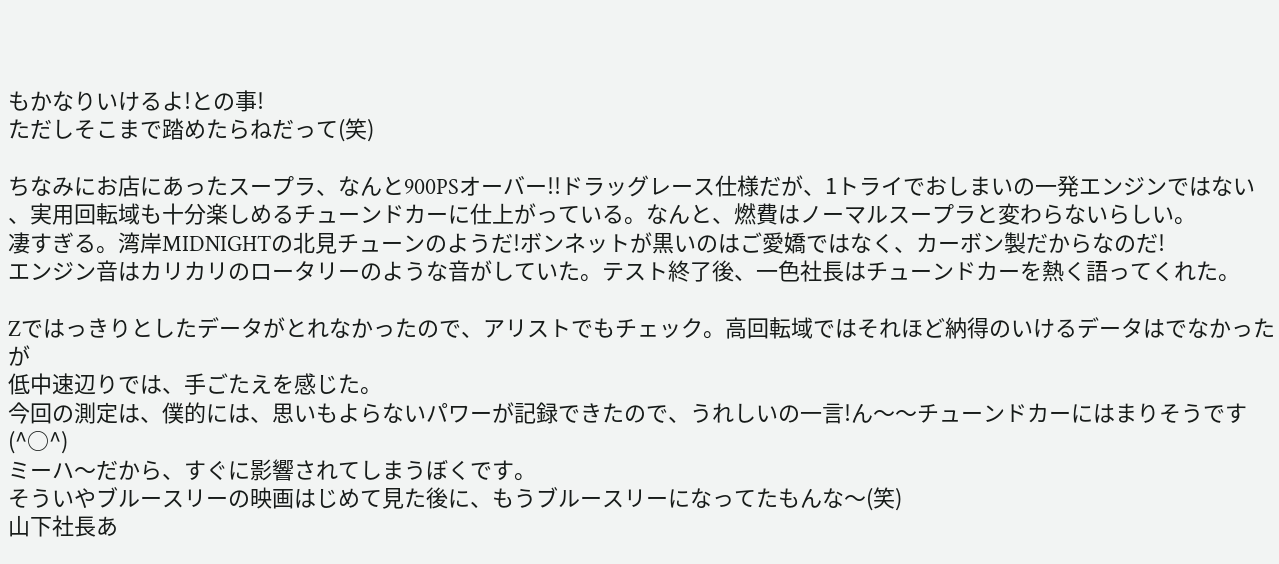もかなりいけるよ!との事!
ただしそこまで踏めたらねだって(笑)

ちなみにお店にあったスープラ、なんと900PSオーバー!!ドラッグレース仕様だが、1トライでおしまいの一発エンジンではない
、実用回転域も十分楽しめるチューンドカーに仕上がっている。なんと、燃費はノーマルスープラと変わらないらしい。
凄すぎる。湾岸MIDNIGHTの北見チューンのようだ!ボンネットが黒いのはご愛嬌ではなく、カーボン製だからなのだ!
エンジン音はカリカリのロータリーのような音がしていた。テスト終了後、一色社長はチューンドカーを熱く語ってくれた。

Zではっきりとしたデータがとれなかったので、アリストでもチェック。高回転域ではそれほど納得のいけるデータはでなかったが
低中速辺りでは、手ごたえを感じた。
今回の測定は、僕的には、思いもよらないパワーが記録できたので、うれしいの一言!ん〜〜チューンドカーにはまりそうです(^○^)
ミーハ〜だから、すぐに影響されてしまうぼくです。
そういやブルースリーの映画はじめて見た後に、もうブルースリーになってたもんな〜(笑)
山下社長あ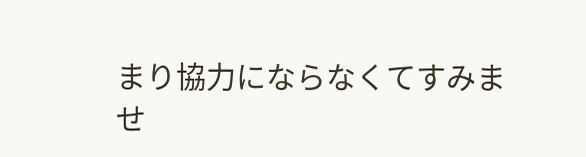まり協力にならなくてすみませ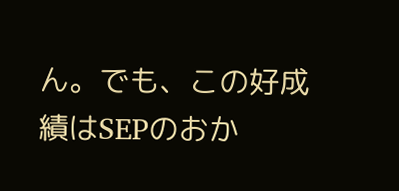ん。でも、この好成績はSEPのおか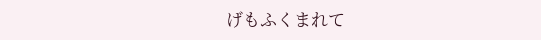げもふくまれて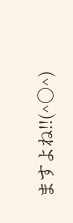ますよね!!(^○^)